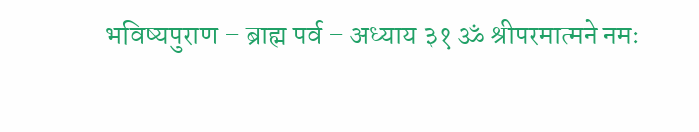भविष्यपुराण – ब्राह्म पर्व – अध्याय ३१ ॐ श्रीपरमात्मने नमः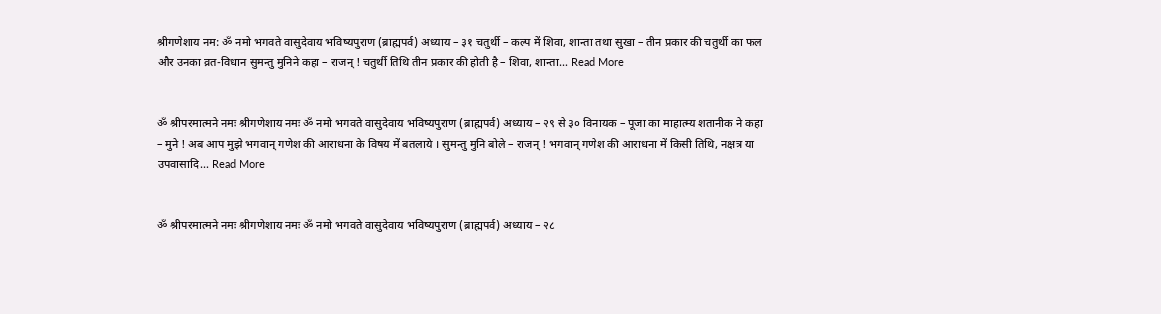श्रीगणेशाय नम: ॐ नमो भगवते वासुदेवाय भविष्यपुराण (ब्राह्मपर्व) अध्याय – ३१ चतुर्थी – कल्प में शिवा, शान्ता तथा सुखा – तीन प्रकार की चतुर्थी का फल और उनका व्रत-विधान सुमन्तु मुनिने कहा – राजन् ! चतुर्थी तिथि तीन प्रकार की होती है – शिवा, शान्ता… Read More


ॐ श्रीपरमात्मने नमः श्रीगणेशाय नमः ॐ नमो भगवते वासुदेवाय भविष्यपुराण (ब्राह्मपर्व) अध्याय – २९ से ३० विनायक – पूजा का माहात्म्य शतानीक ने कहा – मुने ! अब आप मुझे भगवान् गणेश की आराधना के विषय में बतलाये । सुमन्तु मुनि बोले – राजन् ! भगवान् गणेश की आराधना में किसी तिथि, नक्षत्र या उपवासादि… Read More


ॐ श्रीपरमात्मने नमः श्रीगणेशाय नमः ॐ नमो भगवते वासुदेवाय भविष्यपुराण (ब्राह्मपर्व) अध्याय – २८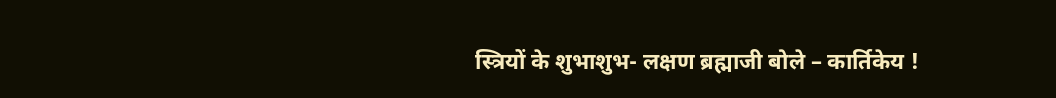स्त्रियों के शुभाशुभ- लक्षण ब्रह्माजी बोले – कार्तिकेय !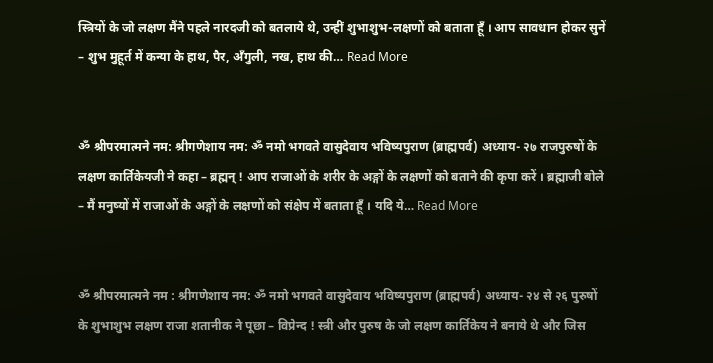स्त्रियों के जो लक्षण मैंने पहले नारदजी को बतलाये थे, उन्हीं शुभाशुभ-लक्षणों को बताता हूँ । आप सावधान होकर सुनें – शुभ मुहूर्त में कन्या के हाथ, पैर, अँगुली, नख, हाथ की… Read More


ॐ श्रीपरमात्मने नम: श्रीगणेशाय नम: ॐ नमो भगवते वासुदेवाय भविष्यपुराण (ब्राह्मपर्व) अध्याय- २७ राजपुरुषों के लक्षण कार्तिकेयजी ने कहा – ब्रह्मन् ! आप राजाओं के शरीर के अङ्गों के लक्षणों को बताने की कृपा करें । ब्रह्माजी बोले – मैं मनुष्यों में राजाओं के अङ्गों के लक्षणों को संक्षेप में बताता हूँ । यदि ये… Read More


ॐ श्रीपरमात्मने नम : श्रीगणेशाय नम: ॐ नमो भगवते वासुदेवाय भविष्यपुराण (ब्राह्मपर्व) अध्याय- २४ से २६ पुरुषों के शुभाशुभ लक्षण राजा शतानीक ने पूछा – विप्रेन्द ! स्त्री और पुरुष के जो लक्षण कार्तिकेय ने बनाये थे और जिस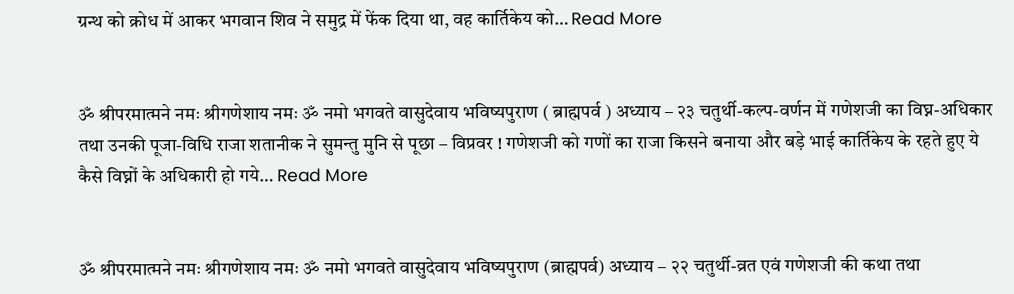ग्रन्थ को क्रोध में आकर भगवान शिव ने समुद्र में फेंक दिया था, वह कार्तिकेय को… Read More


ॐ श्रीपरमात्मने नमः श्रीगणेशाय नमः ॐ नमो भगवते वासुदेवाय भविष्यपुराण ( ब्राह्मपर्व ) अध्याय – २३ चतुर्थी-कल्प-वर्णन में गणेशजी का विघ्न-अधिकार तथा उनकी पूजा-विधि राजा शतानीक ने सुमन्तु मुनि से पूछा – विप्रवर ! गणेशजी को गणों का राजा किसने बनाया और बड़े भाई कार्तिकेय के रहते हुए ये कैसे विघ्नों के अधिकारी हो गये… Read More


ॐ श्रीपरमात्मने नमः श्रीगणेशाय नमः ॐ नमो भगवते वासुदेवाय भविष्यपुराण (ब्राह्मपर्व) अध्याय – २२ चतुर्थी-व्रत एवं गणेशजी की कथा तथा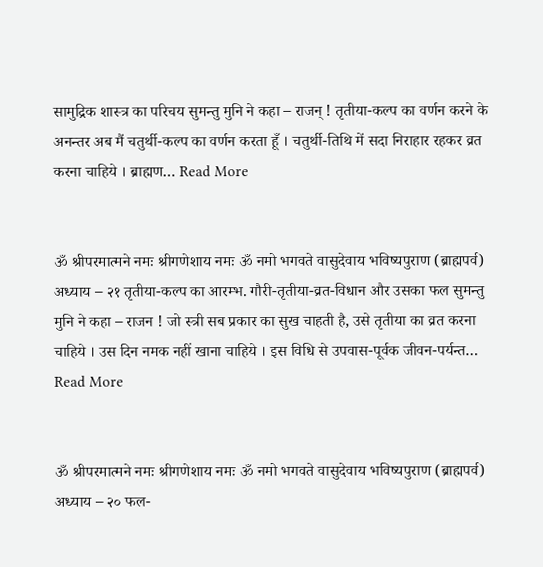सामुद्रिक शास्त्र का परिचय सुमन्तु मुनि ने कहा – राजन् ! तृतीया-कल्प का वर्णन करने के अनन्तर अब मैं चतुर्थी-कल्प का वर्णन करता हूँ । चतुर्थी-तिथि में सदा निराहार रहकर व्रत करना चाहिये । ब्राह्मण… Read More


ॐ श्रीपरमात्मने नमः श्रीगणेशाय नमः ॐ नमो भगवते वासुदेवाय भविष्यपुराण (ब्राह्मपर्व) अध्याय – २१ तृतीया-कल्प का आरम्भ. गौरी-तृतीया-व्रत-विधान और उसका फल सुमन्तु मुनि ने कहा – राजन ! जो स्त्री सब प्रकार का सुख चाहती है, उसे तृतीया का व्रत करना चाहिये । उस दिन नमक नहीं खाना चाहिये । इस विधि से उपवास-पूर्वक जीवन-पर्यन्त… Read More


ॐ श्रीपरमात्मने नमः श्रीगणेशाय नमः ॐ नमो भगवते वासुदेवाय भविष्यपुराण (ब्राह्मपर्व) अध्याय – २० फल-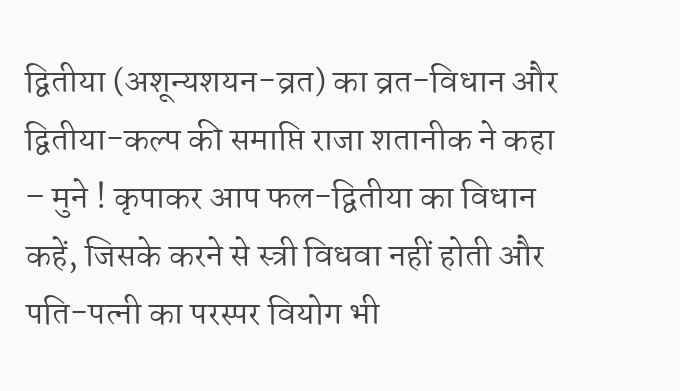द्वितीया (अशून्यशयन-व्रत) का व्रत-विधान और द्वितीया-कल्प की समाप्ति राजा शतानीक ने कहा – मुने ! कृपाकर आप फल-द्वितीया का विधान कहें, जिसके करने से स्त्री विधवा नहीं होती और पति-पत्नी का परस्पर वियोग भी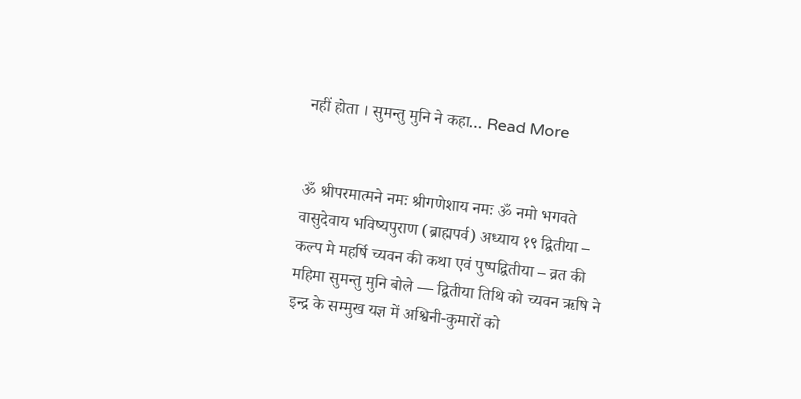नहीं होता । सुमन्तु मुनि ने कहा… Read More


ॐ श्रीपरमात्मने नमः श्रीगणेशाय नमः ॐ नमो भगवते वासुदेवाय भविष्यपुराण (ब्राह्मपर्व) अध्याय १९ द्वितीया – कल्प मे महर्षि च्यवन की कथा एवं पुष्पद्वितीया – व्रत की महिमा सुमन्तु मुनि बोले — द्वितीया तिथि को च्यवन ऋषि ने इन्द्र के सम्मुख यज्ञ में अश्विनी-कुमारों को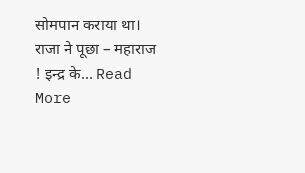सोमपान कराया था। राजा ने पूछा – महाराज ! इन्द्र के… Read More